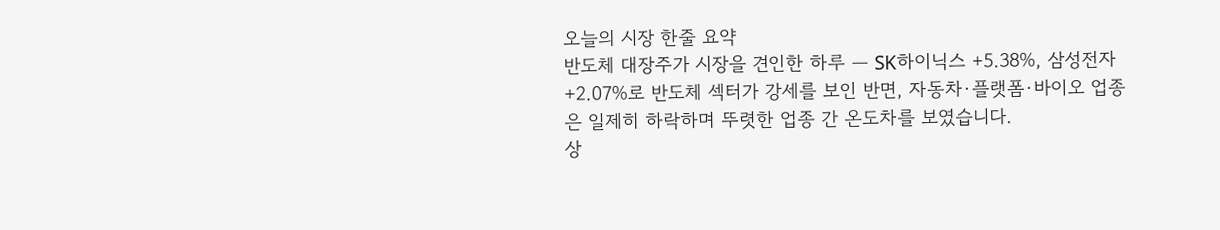오늘의 시장 한줄 요약
반도체 대장주가 시장을 견인한 하루 — SK하이닉스 +5.38%, 삼성전자 +2.07%로 반도체 섹터가 강세를 보인 반면, 자동차·플랫폼·바이오 업종은 일제히 하락하며 뚜렷한 업종 간 온도차를 보였습니다.
상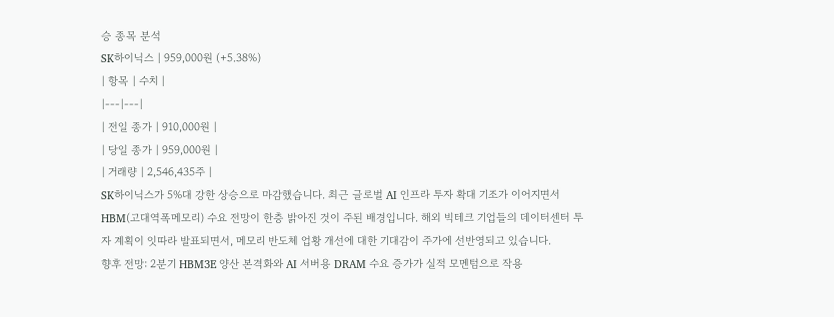승 종목 분석
SK하이닉스 | 959,000원 (+5.38%)
| 항목 | 수치 |
|---|---|
| 전일 종가 | 910,000원 |
| 당일 종가 | 959,000원 |
| 거래량 | 2,546,435주 |
SK하이닉스가 5%대 강한 상승으로 마감했습니다. 최근 글로벌 AI 인프라 투자 확대 기조가 이어지면서 HBM(고대역폭메모리) 수요 전망이 한층 밝아진 것이 주된 배경입니다. 해외 빅테크 기업들의 데이터센터 투자 계획이 잇따라 발표되면서, 메모리 반도체 업황 개선에 대한 기대감이 주가에 선반영되고 있습니다.
향후 전망: 2분기 HBM3E 양산 본격화와 AI 서버용 DRAM 수요 증가가 실적 모멘텀으로 작용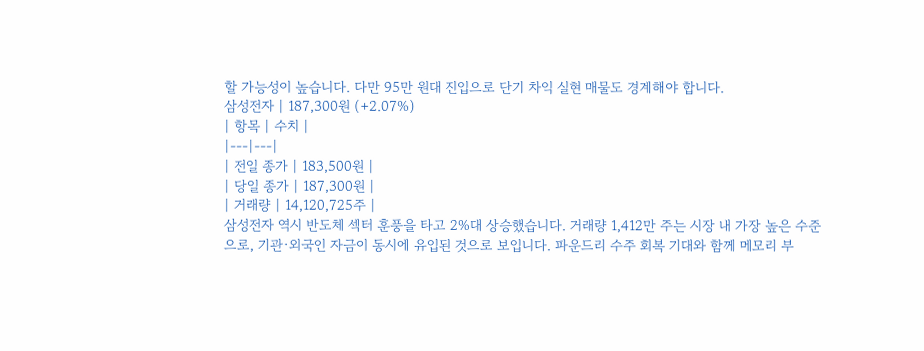할 가능성이 높습니다. 다만 95만 원대 진입으로 단기 차익 실현 매물도 경계해야 합니다.
삼성전자 | 187,300원 (+2.07%)
| 항목 | 수치 |
|---|---|
| 전일 종가 | 183,500원 |
| 당일 종가 | 187,300원 |
| 거래량 | 14,120,725주 |
삼성전자 역시 반도체 섹터 훈풍을 타고 2%대 상승했습니다. 거래량 1,412만 주는 시장 내 가장 높은 수준으로, 기관·외국인 자금이 동시에 유입된 것으로 보입니다. 파운드리 수주 회복 기대와 함께 메모리 부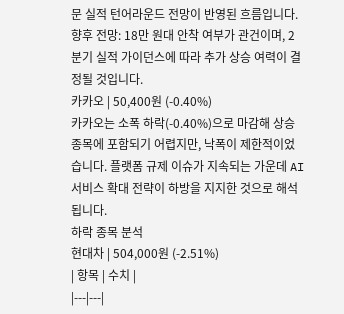문 실적 턴어라운드 전망이 반영된 흐름입니다.
향후 전망: 18만 원대 안착 여부가 관건이며, 2분기 실적 가이던스에 따라 추가 상승 여력이 결정될 것입니다.
카카오 | 50,400원 (-0.40%)
카카오는 소폭 하락(-0.40%)으로 마감해 상승 종목에 포함되기 어렵지만, 낙폭이 제한적이었습니다. 플랫폼 규제 이슈가 지속되는 가운데 AI 서비스 확대 전략이 하방을 지지한 것으로 해석됩니다.
하락 종목 분석
현대차 | 504,000원 (-2.51%)
| 항목 | 수치 |
|---|---|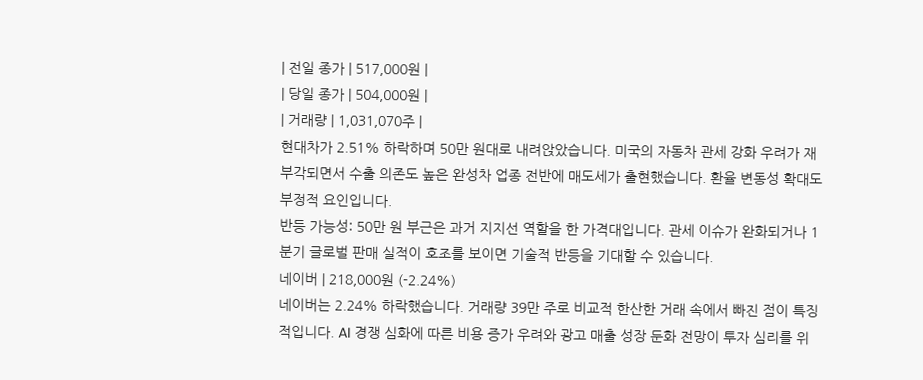| 전일 종가 | 517,000원 |
| 당일 종가 | 504,000원 |
| 거래량 | 1,031,070주 |
현대차가 2.51% 하락하며 50만 원대로 내려앉았습니다. 미국의 자동차 관세 강화 우려가 재부각되면서 수출 의존도 높은 완성차 업종 전반에 매도세가 출현했습니다. 환율 변동성 확대도 부정적 요인입니다.
반등 가능성: 50만 원 부근은 과거 지지선 역할을 한 가격대입니다. 관세 이슈가 완화되거나 1분기 글로벌 판매 실적이 호조를 보이면 기술적 반등을 기대할 수 있습니다.
네이버 | 218,000원 (-2.24%)
네이버는 2.24% 하락했습니다. 거래량 39만 주로 비교적 한산한 거래 속에서 빠진 점이 특징적입니다. AI 경쟁 심화에 따른 비용 증가 우려와 광고 매출 성장 둔화 전망이 투자 심리를 위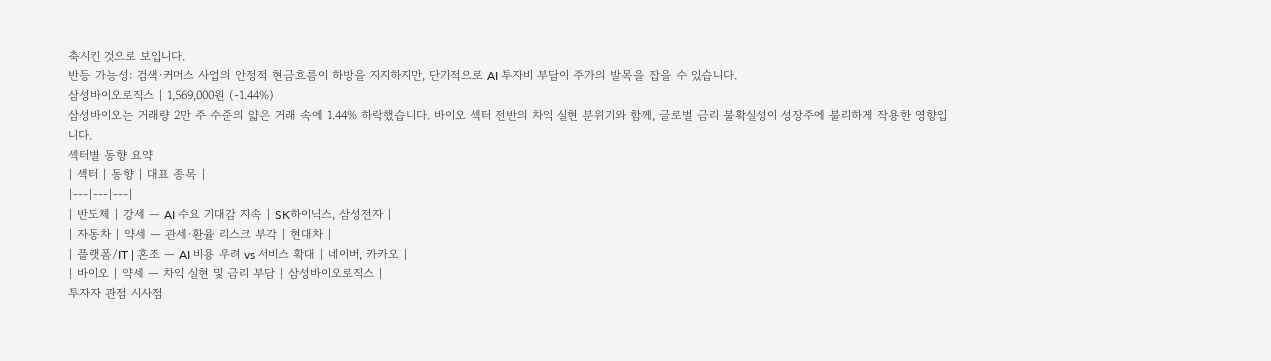축시킨 것으로 보입니다.
반등 가능성: 검색·커머스 사업의 안정적 현금흐름이 하방을 지지하지만, 단기적으로 AI 투자비 부담이 주가의 발목을 잡을 수 있습니다.
삼성바이오로직스 | 1,569,000원 (-1.44%)
삼성바이오는 거래량 2만 주 수준의 얇은 거래 속에 1.44% 하락했습니다. 바이오 섹터 전반의 차익 실현 분위기와 함께, 글로벌 금리 불확실성이 성장주에 불리하게 작용한 영향입니다.
섹터별 동향 요약
| 섹터 | 동향 | 대표 종목 |
|---|---|---|
| 반도체 | 강세 — AI 수요 기대감 지속 | SK하이닉스, 삼성전자 |
| 자동차 | 약세 — 관세·환율 리스크 부각 | 현대차 |
| 플랫폼/IT | 혼조 — AI 비용 우려 vs 서비스 확대 | 네이버, 카카오 |
| 바이오 | 약세 — 차익 실현 및 금리 부담 | 삼성바이오로직스 |
투자자 관점 시사점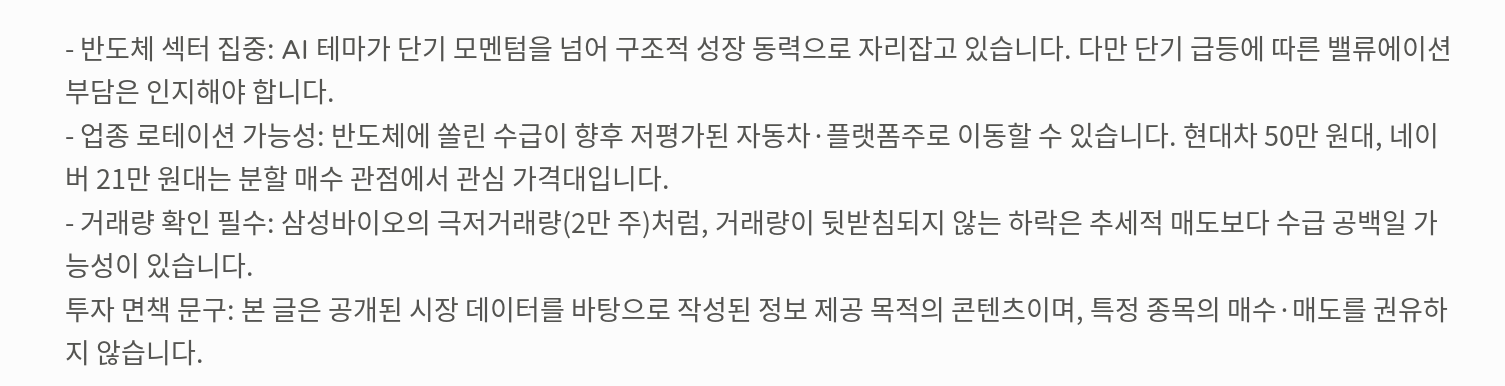- 반도체 섹터 집중: AI 테마가 단기 모멘텀을 넘어 구조적 성장 동력으로 자리잡고 있습니다. 다만 단기 급등에 따른 밸류에이션 부담은 인지해야 합니다.
- 업종 로테이션 가능성: 반도체에 쏠린 수급이 향후 저평가된 자동차·플랫폼주로 이동할 수 있습니다. 현대차 50만 원대, 네이버 21만 원대는 분할 매수 관점에서 관심 가격대입니다.
- 거래량 확인 필수: 삼성바이오의 극저거래량(2만 주)처럼, 거래량이 뒷받침되지 않는 하락은 추세적 매도보다 수급 공백일 가능성이 있습니다.
투자 면책 문구: 본 글은 공개된 시장 데이터를 바탕으로 작성된 정보 제공 목적의 콘텐츠이며, 특정 종목의 매수·매도를 권유하지 않습니다.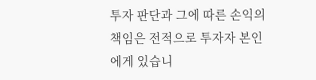투자 판단과 그에 따른 손익의 책임은 전적으로 투자자 본인에게 있습니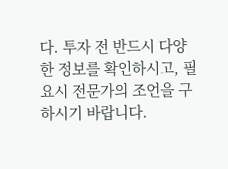다. 투자 전 반드시 다양한 정보를 확인하시고, 필요시 전문가의 조언을 구하시기 바랍니다.